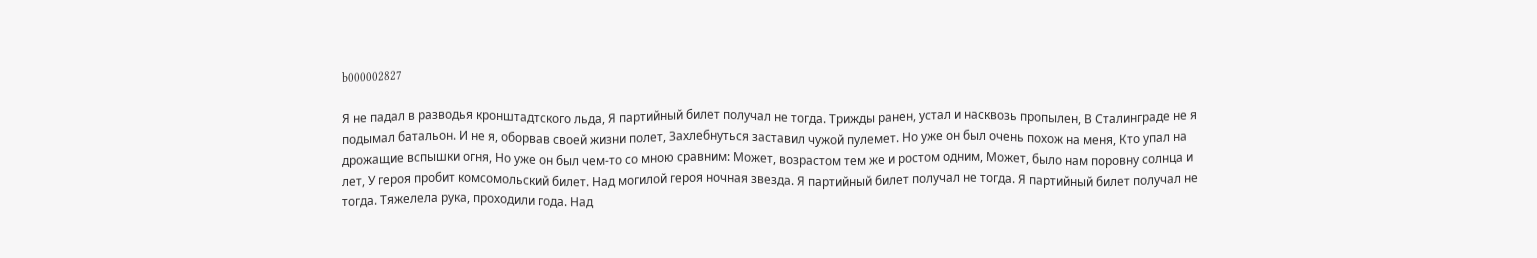b000002827

Я не падал в разводья кронштадтского льда, Я партийный билет получал не тогда. Трижды ранен, устал и насквозь пропылен, В Сталинграде не я подымал батальон. И не я, оборвав своей жизни полет, Захлебнуться заставил чужой пулемет. Но уже он был очень похож на меня, Кто упал на дрожащие вспышки огня, Но уже он был чем-то со мною сравним: Может, возрастом тем же и ростом одним, Может, было нам поровну солнца и лет, У героя пробит комсомольский билет. Над могилой героя ночная звезда. Я партийный билет получал не тогда. Я партийный билет получал не тогда. Тяжелела рука, проходили года. Над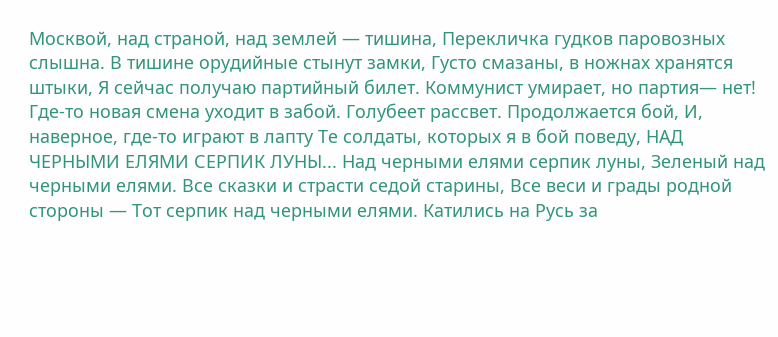Москвой, над страной, над землей — тишина, Перекличка гудков паровозных слышна. В тишине орудийные стынут замки, Густо смазаны, в ножнах хранятся штыки, Я сейчас получаю партийный билет. Коммунист умирает, но партия— нет! Где-то новая смена уходит в забой. Голубеет рассвет. Продолжается бой, И, наверное, где-то играют в лапту Те солдаты, которых я в бой поведу, НАД ЧЕРНЫМИ ЕЛЯМИ СЕРПИК ЛУНЫ... Над черными елями серпик луны, Зеленый над черными елями. Все сказки и страсти седой старины, Все веси и грады родной стороны — Тот серпик над черными елями. Катились на Русь за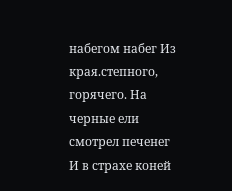набегом набег Из края.степного, горячего. На черные ели смотрел печенег И в страхе коней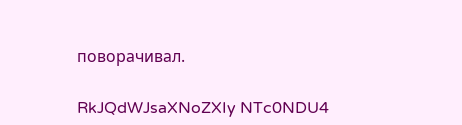поворачивал.

RkJQdWJsaXNoZXIy NTc0NDU4